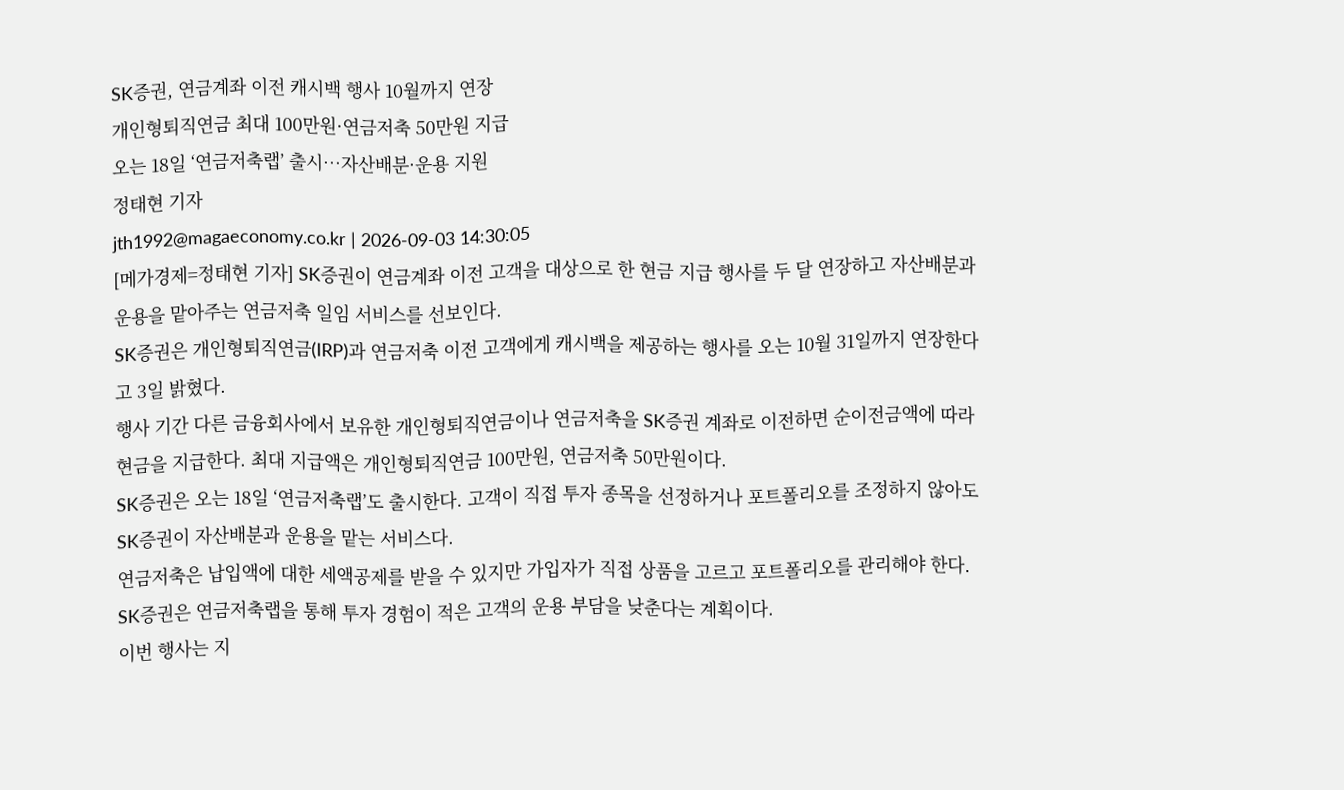SK증권, 연금계좌 이전 캐시백 행사 10월까지 연장
개인형퇴직연금 최대 100만원·연금저축 50만원 지급
오는 18일 ‘연금저축랩’ 출시…자산배분·운용 지원
정태현 기자
jth1992@magaeconomy.co.kr | 2026-09-03 14:30:05
[메가경제=정태현 기자] SK증권이 연금계좌 이전 고객을 대상으로 한 현금 지급 행사를 두 달 연장하고 자산배분과 운용을 맡아주는 연금저축 일임 서비스를 선보인다.
SK증권은 개인형퇴직연금(IRP)과 연금저축 이전 고객에게 캐시백을 제공하는 행사를 오는 10월 31일까지 연장한다고 3일 밝혔다.
행사 기간 다른 금융회사에서 보유한 개인형퇴직연금이나 연금저축을 SK증권 계좌로 이전하면 순이전금액에 따라 현금을 지급한다. 최대 지급액은 개인형퇴직연금 100만원, 연금저축 50만원이다.
SK증권은 오는 18일 ‘연금저축랩’도 출시한다. 고객이 직접 투자 종목을 선정하거나 포트폴리오를 조정하지 않아도 SK증권이 자산배분과 운용을 맡는 서비스다.
연금저축은 납입액에 대한 세액공제를 받을 수 있지만 가입자가 직접 상품을 고르고 포트폴리오를 관리해야 한다. SK증권은 연금저축랩을 통해 투자 경험이 적은 고객의 운용 부담을 낮춘다는 계획이다.
이번 행사는 지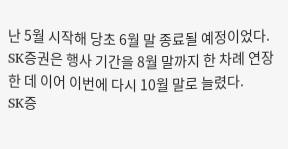난 5월 시작해 당초 6월 말 종료될 예정이었다. SK증권은 행사 기간을 8월 말까지 한 차례 연장한 데 이어 이번에 다시 10월 말로 늘렸다.
SK증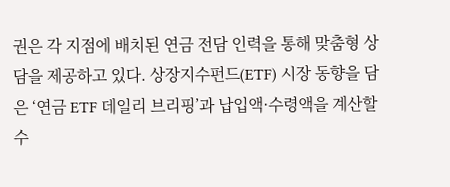권은 각 지점에 배치된 연금 전담 인력을 통해 맞춤형 상담을 제공하고 있다. 상장지수펀드(ETF) 시장 동향을 담은 ‘연금 ETF 데일리 브리핑’과 납입액·수령액을 계산할 수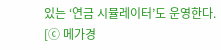있는 ‘연금 시뮬레이터’도 운영한다.
[ⓒ 메가경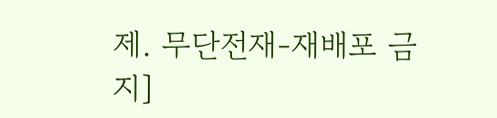제. 무단전재-재배포 금지]